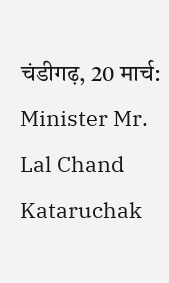चंडीगढ़, 20 मार्च:
Minister Mr. Lal Chand Kataruchak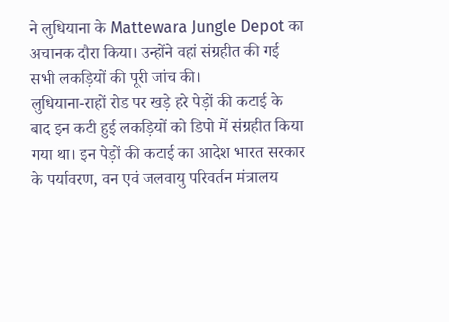ने लुधियाना के Mattewara Jungle Depot का अचानक दौरा किया। उन्होंने वहां संग्रहीत की गई सभी लकड़ियों की पूरी जांच की।
लुधियाना-राहों रोड पर खड़े हरे पेड़ों की कटाई के बाद इन कटी हुई लकड़ियों को डिपो में संग्रहीत किया गया था। इन पेड़ों की कटाई का आदेश भारत सरकार के पर्यावरण, वन एवं जलवायु परिवर्तन मंत्रालय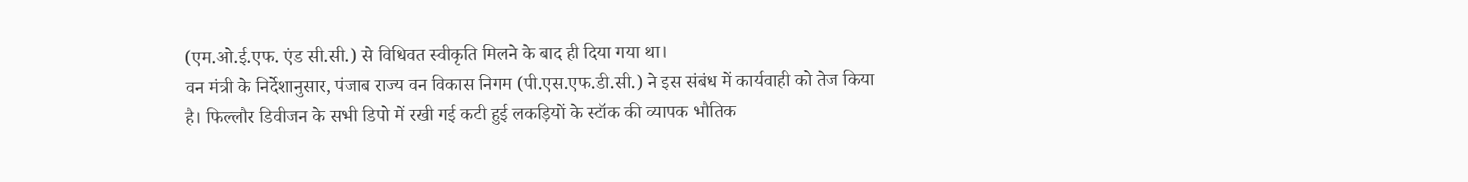(एम.ओ.ई.एफ. एंड सी.सी.) से विधिवत स्वीकृति मिलने के बाद ही दिया गया था।
वन मंत्री के निर्देशानुसार, पंजाब राज्य वन विकास निगम (पी.एस.एफ.डी.सी.) ने इस संबंध में कार्यवाही को तेज किया है। फिल्लौर डिवीजन के सभी डिपो में रखी गई कटी हुई लकड़ियों के स्टॉक की व्यापक भौतिक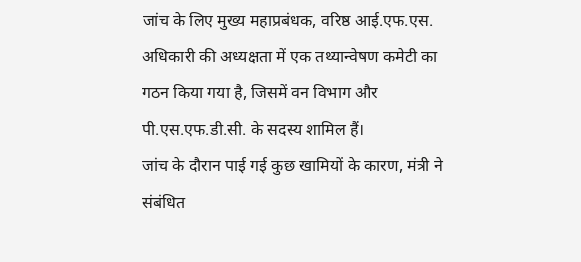जांच के लिए मुख्य महाप्रबंधक, वरिष्ठ आई.एफ.एस. अधिकारी की अध्यक्षता में एक तथ्यान्वेषण कमेटी का गठन किया गया है, जिसमें वन विभाग और पी.एस.एफ.डी.सी. के सदस्य शामिल हैं।
जांच के दौरान पाई गई कुछ खामियों के कारण, मंत्री ने संबंधित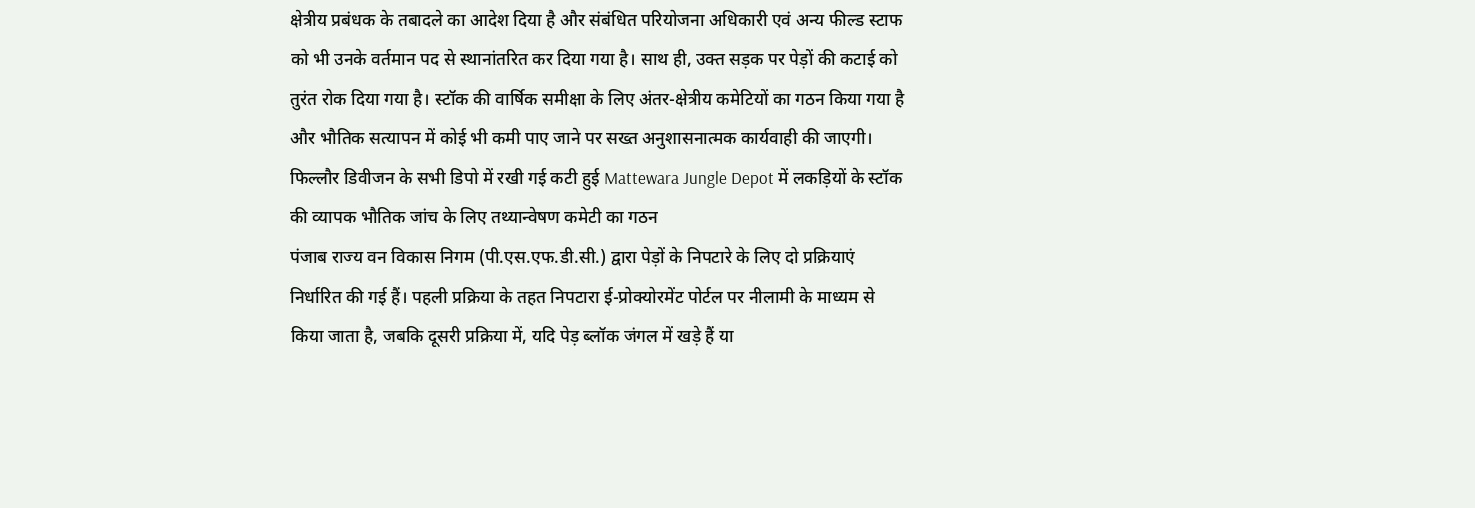क्षेत्रीय प्रबंधक के तबादले का आदेश दिया है और संबंधित परियोजना अधिकारी एवं अन्य फील्ड स्टाफ को भी उनके वर्तमान पद से स्थानांतरित कर दिया गया है। साथ ही, उक्त सड़क पर पेड़ों की कटाई को तुरंत रोक दिया गया है। स्टॉक की वार्षिक समीक्षा के लिए अंतर-क्षेत्रीय कमेटियों का गठन किया गया है और भौतिक सत्यापन में कोई भी कमी पाए जाने पर सख्त अनुशासनात्मक कार्यवाही की जाएगी।
फिल्लौर डिवीजन के सभी डिपो में रखी गई कटी हुई Mattewara Jungle Depot में लकड़ियों के स्टॉक की व्यापक भौतिक जांच के लिए तथ्यान्वेषण कमेटी का गठन
पंजाब राज्य वन विकास निगम (पी.एस.एफ.डी.सी.) द्वारा पेड़ों के निपटारे के लिए दो प्रक्रियाएं निर्धारित की गई हैं। पहली प्रक्रिया के तहत निपटारा ई-प्रोक्योरमेंट पोर्टल पर नीलामी के माध्यम से किया जाता है, जबकि दूसरी प्रक्रिया में, यदि पेड़ ब्लॉक जंगल में खड़े हैं या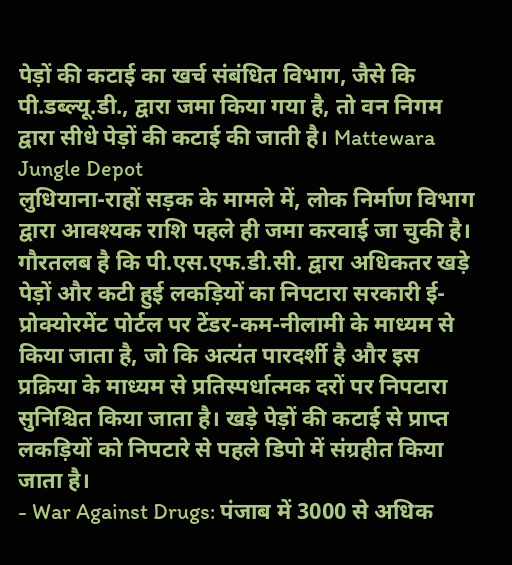पेड़ों की कटाई का खर्च संबंधित विभाग, जैसे कि पी.डब्ल्यू.डी., द्वारा जमा किया गया है, तो वन निगम द्वारा सीधे पेड़ों की कटाई की जाती है। Mattewara Jungle Depot
लुधियाना-राहों सड़क के मामले में, लोक निर्माण विभाग द्वारा आवश्यक राशि पहले ही जमा करवाई जा चुकी है।
गौरतलब है कि पी.एस.एफ.डी.सी. द्वारा अधिकतर खड़े पेड़ों और कटी हुई लकड़ियों का निपटारा सरकारी ई-प्रोक्योरमेंट पोर्टल पर टेंडर-कम-नीलामी के माध्यम से किया जाता है, जो कि अत्यंत पारदर्शी है और इस प्रक्रिया के माध्यम से प्रतिस्पर्धात्मक दरों पर निपटारा सुनिश्चित किया जाता है। खड़े पेड़ों की कटाई से प्राप्त लकड़ियों को निपटारे से पहले डिपो में संग्रहीत किया जाता है।
- War Against Drugs: पंजाब में 3000 से अधिक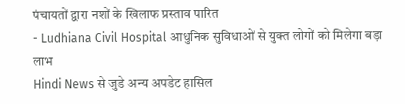पंचायतों द्वारा नशों के खिलाफ प्रस्ताव पारित
- Ludhiana Civil Hospital आधुनिक सुविधाओं से युक्त लोगों को मिलेगा बड़ा लाभ
Hindi News से जुडे अन्य अपडेट हासिल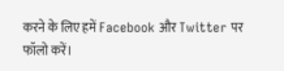करने के लिए हमें Facebook और Twitter पर फॉलो करें।